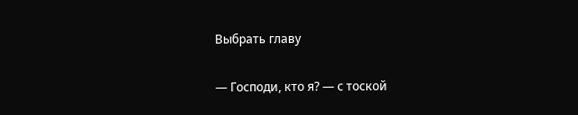Выбрать главу

— Господи, кто я? — с тоской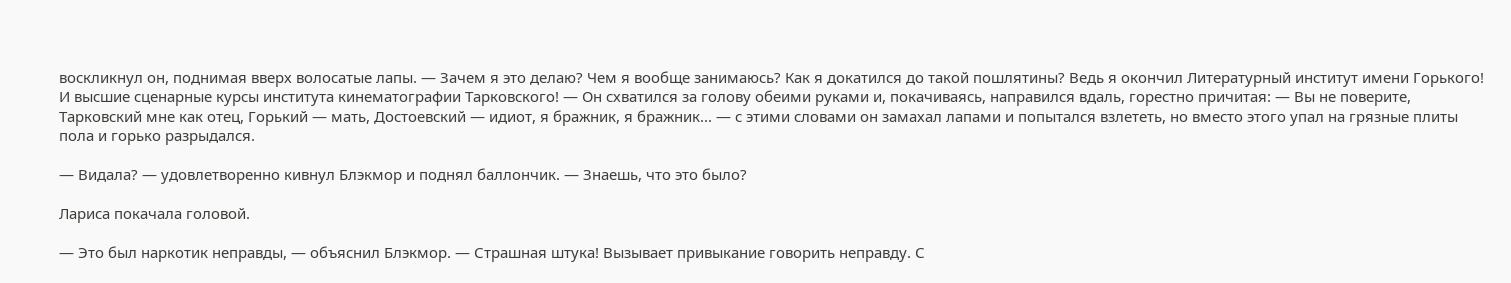воскликнул он, поднимая вверх волосатые лапы. — Зачем я это делаю? Чем я вообще занимаюсь? Как я докатился до такой пошлятины? Ведь я окончил Литературный институт имени Горького! И высшие сценарные курсы института кинематографии Тарковского! — Он схватился за голову обеими руками и, покачиваясь, направился вдаль, горестно причитая: — Вы не поверите, Тарковский мне как отец, Горький — мать, Достоевский — идиот, я бражник, я бражник... — с этими словами он замахал лапами и попытался взлететь, но вместо этого упал на грязные плиты пола и горько разрыдался.

— Видала? — удовлетворенно кивнул Блэкмор и поднял баллончик. — Знаешь, что это было?

Лариса покачала головой.

— Это был наркотик неправды, — объяснил Блэкмор. — Страшная штука! Вызывает привыкание говорить неправду. С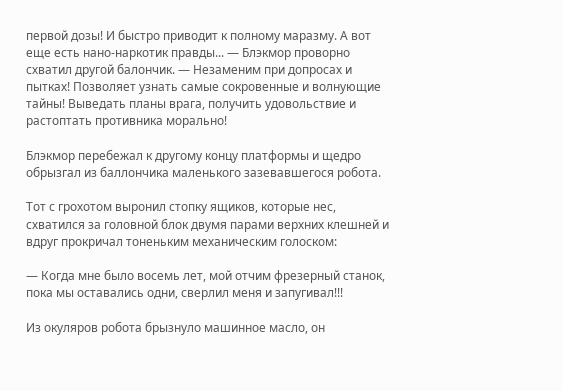первой дозы! И быстро приводит к полному маразму. А вот еще есть нано-наркотик правды... — Блэкмор проворно схватил другой балончик. — Незаменим при допросах и пытках! Позволяет узнать самые сокровенные и волнующие тайны! Выведать планы врага, получить удовольствие и растоптать противника морально!

Блэкмор перебежал к другому концу платформы и щедро обрызгал из баллончика маленького зазевавшегося робота.

Тот с грохотом выронил стопку ящиков, которые нес, схватился за головной блок двумя парами верхних клешней и вдруг прокричал тоненьким механическим голоском:

— Когда мне было восемь лет, мой отчим фрезерный станок, пока мы оставались одни, сверлил меня и запугивал!!!

Из окуляров робота брызнуло машинное масло, он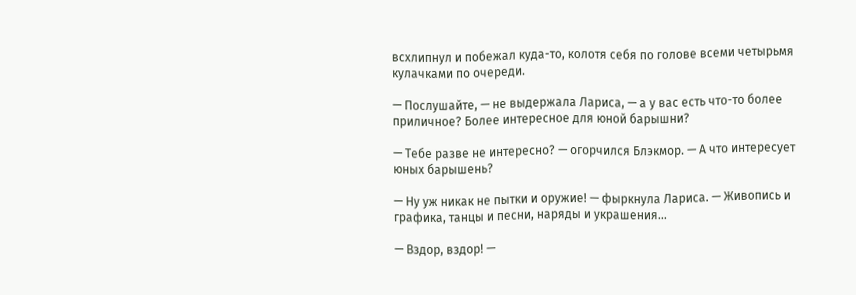всхлипнул и побежал куда-то, колотя себя по голове всеми четырьмя кулачками по очереди.

— Послушайте, — не выдержала Лариса, — а у вас есть что-то более приличное? Более интересное для юной барышни?

— Тебе разве не интересно? — огорчился Блэкмор. — А что интересует юных барышень?

— Ну уж никак не пытки и оружие! — фыркнула Лариса. — Живопись и графика, танцы и песни, наряды и украшения...

— Вздор, вздор! —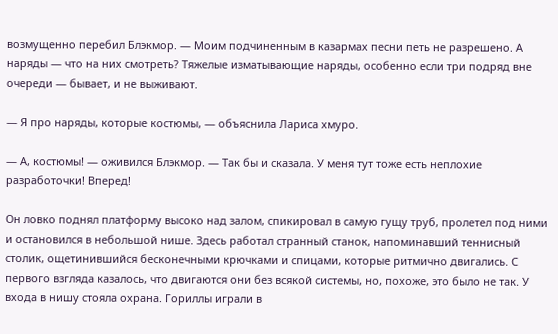возмущенно перебил Блэкмор. — Моим подчиненным в казармах песни петь не разрешено. А наряды — что на них смотреть? Тяжелые изматывающие наряды, особенно если три подряд вне очереди — бывает, и не выживают.

— Я про наряды, которые костюмы, — объяснила Лариса хмуро.

— А, костюмы! — оживился Блэкмор. — Так бы и сказала. У меня тут тоже есть неплохие разработочки! Вперед!

Он ловко поднял платформу высоко над залом, спикировал в самую гущу труб, пролетел под ними и остановился в небольшой нише. Здесь работал странный станок, напоминавший теннисный столик, ощетинившийся бесконечными крючками и спицами, которые ритмично двигались. С первого взгляда казалось, что двигаются они без всякой системы, но, похоже, это было не так. У входа в нишу стояла охрана. Гориллы играли в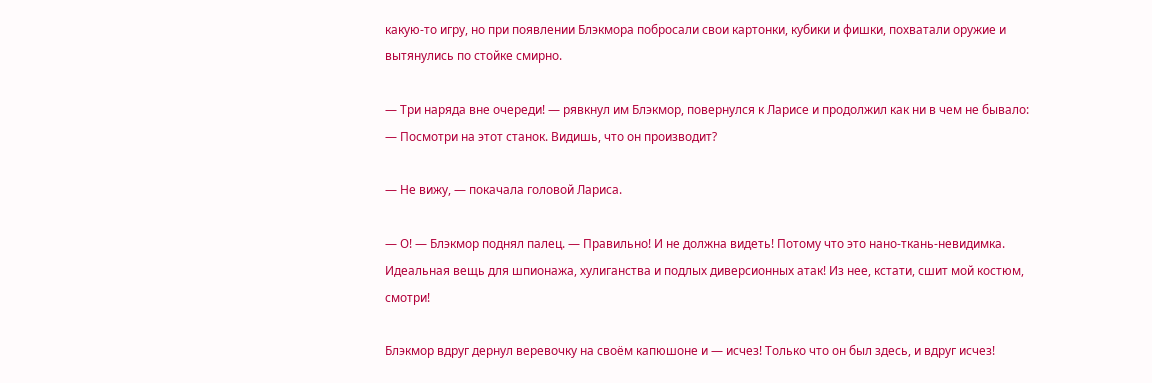какую-то игру, но при появлении Блэкмора побросали свои картонки, кубики и фишки, похватали оружие и вытянулись по стойке смирно.

— Три наряда вне очереди! — рявкнул им Блэкмор, повернулся к Ларисе и продолжил как ни в чем не бывало: — Посмотри на этот станок. Видишь, что он производит?

— Не вижу, — покачала головой Лариса.

— О! — Блэкмор поднял палец. — Правильно! И не должна видеть! Потому что это нано-ткань-невидимка. Идеальная вещь для шпионажа, хулиганства и подлых диверсионных атак! Из нее, кстати, сшит мой костюм, смотри!

Блэкмор вдруг дернул веревочку на своём капюшоне и — исчез! Только что он был здесь, и вдруг исчез!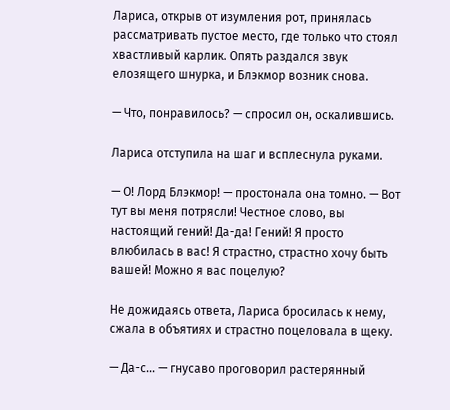Лариса, открыв от изумления рот, принялась рассматривать пустое место, где только что стоял хвастливый карлик. Опять раздался звук елозящего шнурка, и Блэкмор возник снова.

— Что, понравилось? — спросил он, оскалившись.

Лариса отступила на шаг и всплеснула руками.

— О! Лорд Блэкмор! — простонала она томно. — Вот тут вы меня потрясли! Честное слово, вы настоящий гений! Да-да! Гений! Я просто влюбилась в вас! Я страстно, страстно хочу быть вашей! Можно я вас поцелую?

Не дожидаясь ответа, Лариса бросилась к нему, сжала в объятиях и страстно поцеловала в щеку.

— Да-с... — гнусаво проговорил растерянный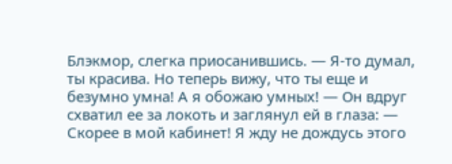Блэкмор, слегка приосанившись. — Я-то думал, ты красива. Но теперь вижу, что ты еще и безумно умна! А я обожаю умных! — Он вдруг схватил ее за локоть и заглянул ей в глаза: — Скорее в мой кабинет! Я жду не дождусь этого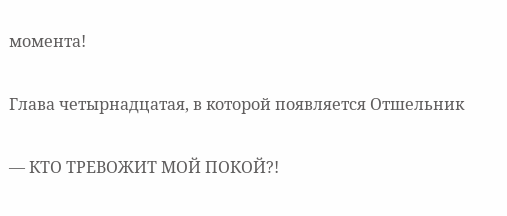момента!

Глава четырнадцатая, в которой появляется Отшельник

— КТО ТРЕВОЖИТ МОЙ ПОКОЙ?!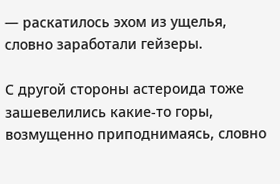— раскатилось эхом из ущелья, словно заработали гейзеры.

С другой стороны астероида тоже зашевелились какие-то горы, возмущенно приподнимаясь, словно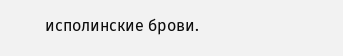исполинские брови.